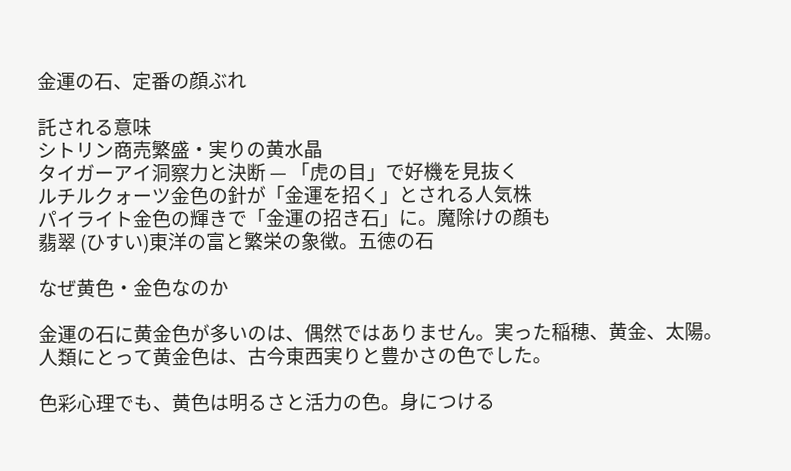金運の石、定番の顔ぶれ

託される意味
シトリン商売繁盛・実りの黄水晶
タイガーアイ洞察力と決断 — 「虎の目」で好機を見抜く
ルチルクォーツ金色の針が「金運を招く」とされる人気株
パイライト金色の輝きで「金運の招き石」に。魔除けの顔も
翡翠 (ひすい)東洋の富と繁栄の象徴。五徳の石

なぜ黄色・金色なのか

金運の石に黄金色が多いのは、偶然ではありません。実った稲穂、黄金、太陽。人類にとって黄金色は、古今東西実りと豊かさの色でした。

色彩心理でも、黄色は明るさと活力の色。身につける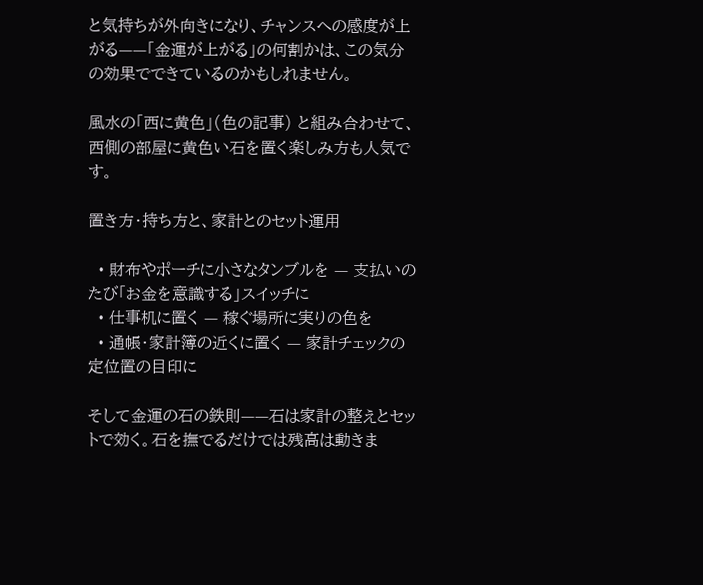と気持ちが外向きになり、チャンスへの感度が上がる——「金運が上がる」の何割かは、この気分の効果でできているのかもしれません。

風水の「西に黄色」(色の記事) と組み合わせて、西側の部屋に黄色い石を置く楽しみ方も人気です。

置き方・持ち方と、家計とのセット運用

  • 財布やポーチに小さなタンブルを — 支払いのたび「お金を意識する」スイッチに
  • 仕事机に置く — 稼ぐ場所に実りの色を
  • 通帳・家計簿の近くに置く — 家計チェックの定位置の目印に

そして金運の石の鉄則——石は家計の整えとセットで効く。石を撫でるだけでは残高は動きま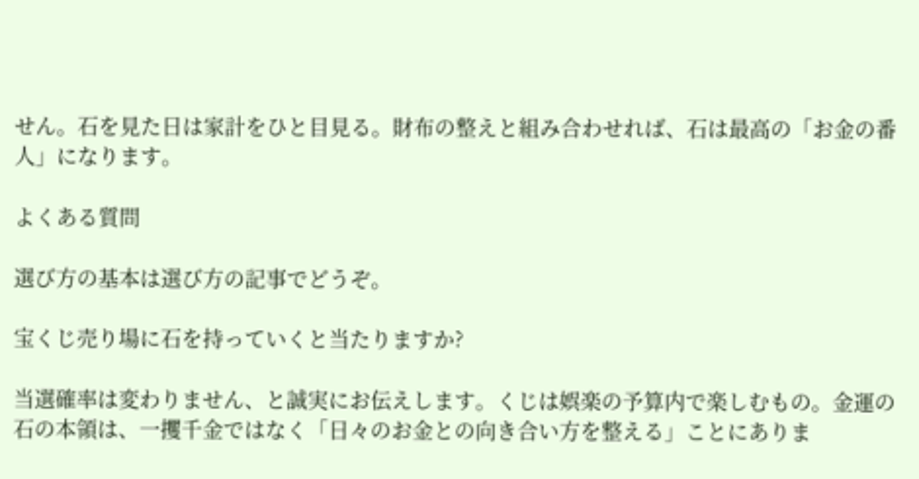せん。石を見た日は家計をひと目見る。財布の整えと組み合わせれば、石は最高の「お金の番人」になります。

よくある質問

選び方の基本は選び方の記事でどうぞ。

宝くじ売り場に石を持っていくと当たりますか?

当選確率は変わりません、と誠実にお伝えします。くじは娯楽の予算内で楽しむもの。金運の石の本領は、一攫千金ではなく「日々のお金との向き合い方を整える」ことにありま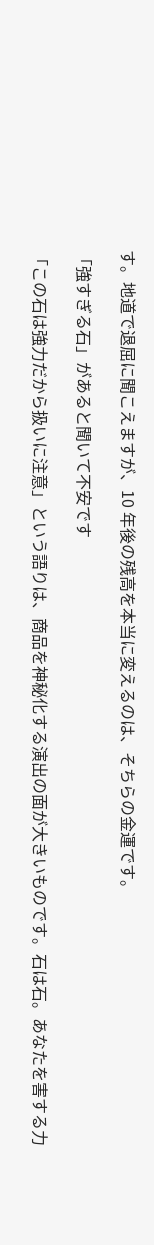す。地道で退屈に聞こえますが、10 年後の残高を本当に変えるのは、そちらの金運です。

「強すぎる石」があると聞いて不安です

「この石は強力だから扱いに注意」という語りは、商品を神秘化する演出の面が大きいものです。石は石。あなたを害する力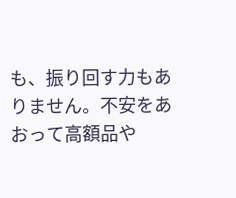も、振り回す力もありません。不安をあおって高額品や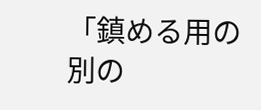「鎮める用の別の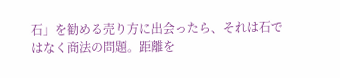石」を勧める売り方に出会ったら、それは石ではなく商法の問題。距離を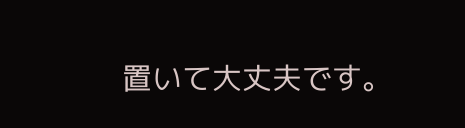置いて大丈夫です。